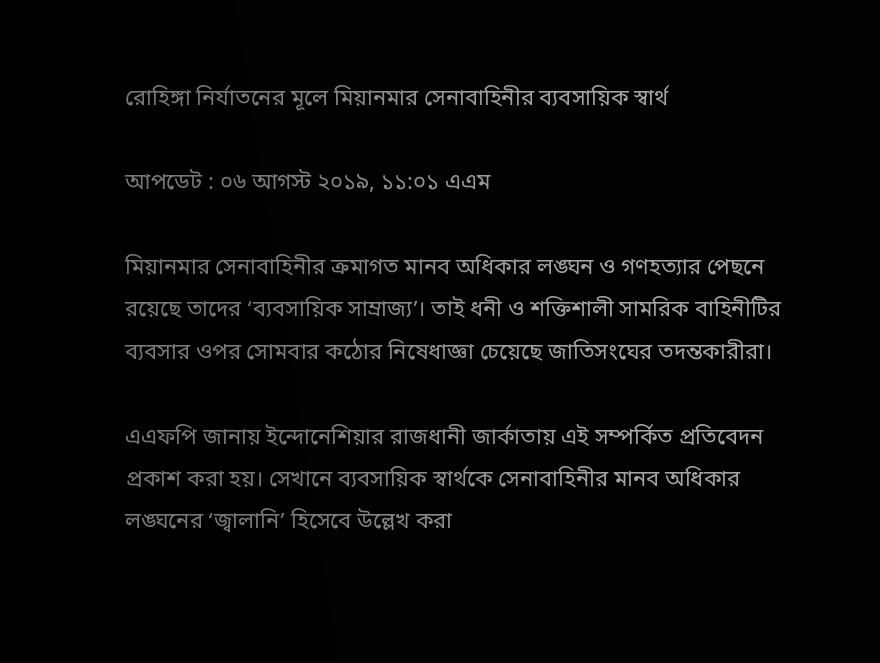রোহিঙ্গা নির্যাতনের মূলে মিয়ানমার সেনাবাহিনীর ব্যবসায়িক স্বার্থ

আপডেট : ০৬ আগস্ট ২০১৯, ১১:০১ এএম

মিয়ানমার সেনাবাহিনীর ক্রমাগত মানব অধিকার লঙ্ঘন ও গণহত্যার পেছনে রয়েছে তাদের ‘ব্যবসায়িক সাম্রাজ্য’। তাই ধনী ও শক্তিশালী সামরিক বাহিনীটির ব্যবসার ওপর সোমবার কঠোর নিষেধাজ্ঞা চেয়েছে জাতিসংঘের তদন্তকারীরা।

এএফপি জানায় ইন্দোনেশিয়ার রাজধানী জার্কাতায় এই সম্পর্কিত প্রতিবেদন প্রকাশ করা হয়। সেখানে ব্যবসায়িক স্বার্থকে সেনাবাহিনীর মানব অধিকার লঙ্ঘনের ‘জ্বালানি’ হিসেবে উল্লেখ করা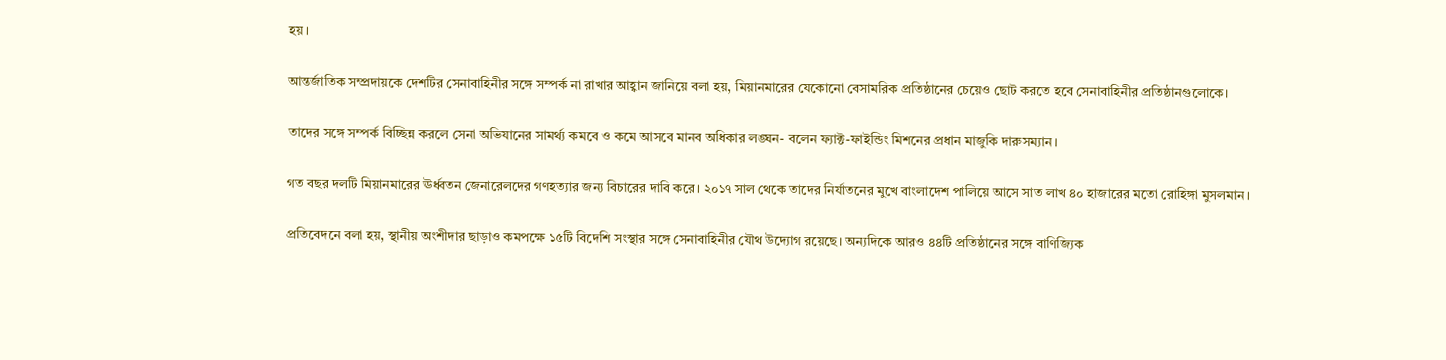হয়।

আন্তর্জাতিক সম্প্রদায়কে দেশটির সেনাবাহিনীর সঙ্গে সম্পর্ক না রাখার আহ্বান জানিয়ে বলা হয়, মিয়ানমারের যেকোনো বেসামরিক প্রতিষ্ঠানের চেয়েও ছোট করতে হবে সেনাবাহিনীর প্রতিষ্ঠানগুলোকে।

তাদের সঙ্গে সম্পর্ক বিচ্ছিন্ন করলে সেনা অভিযানের সামর্থ্য কমবে ও কমে আসবে মানব অধিকার লঙ্ঘন- বলেন ফ্যাক্ট-ফাইন্ডিং মিশনের প্রধান মাজুকি দারুসম্যান।

গত বছর দলটি মিয়ানমারের ঊর্ধ্বতন জেনারেলদের গণহত্যার জন্য বিচারের দাবি করে। ২০১৭ সাল থেকে তাদের নির্যাতনের মুখে বাংলাদেশ পালিয়ে আসে সাত লাখ ৪০ হাজারের মতো রোহিঙ্গা মুসলমান।

প্রতিবেদনে বলা হয়, স্থানীয় অংশীদার ছাড়াও কমপক্ষে ১৫টি বিদেশি সংস্থার সঙ্গে সেনাবাহিনীর যৌথ উদ্যোগ রয়েছে। অন্যদিকে আরও ৪৪টি প্রতিষ্ঠানের সঙ্গে বাণিজ্যিক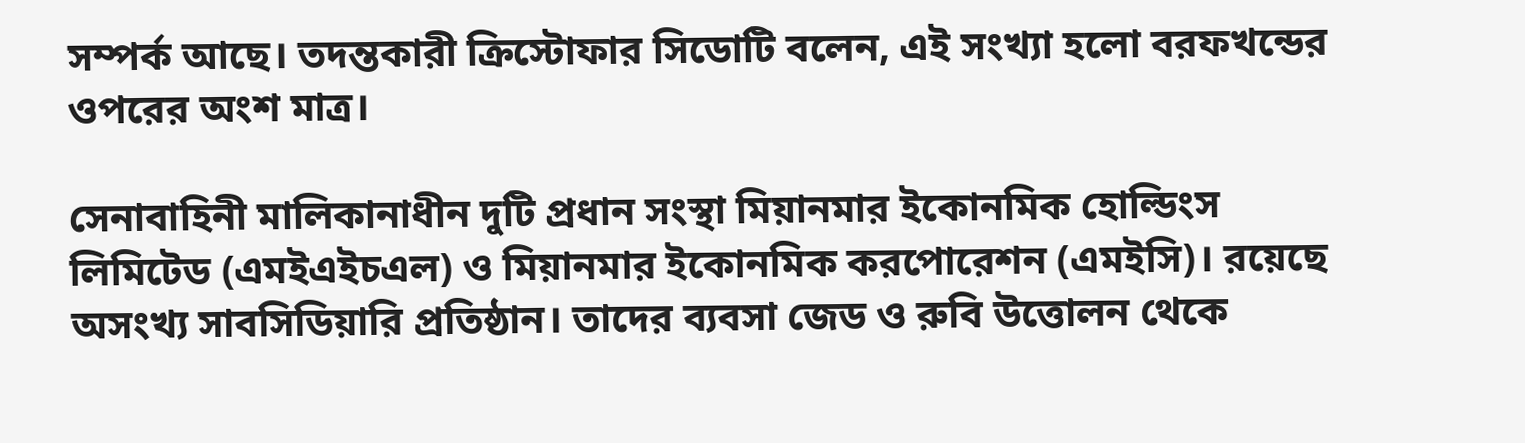সম্পর্ক আছে। তদন্তকারী ক্রিস্টোফার সিডোটি বলেন, এই সংখ্যা হলো বরফখন্ডের ওপরের অংশ মাত্র।

সেনাবাহিনী মালিকানাধীন দুটি প্রধান সংস্থা মিয়ানমার ইকোনমিক হোল্ডিংস লিমিটেড (এমইএইচএল) ও মিয়ানমার ইকোনমিক করপোরেশন (এমইসি)। রয়েছে অসংখ্য সাবসিডিয়ারি প্রতিষ্ঠান। তাদের ব্যবসা জেড ও রুবি উত্তোলন থেকে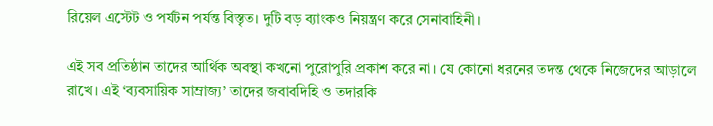রিয়েল এস্টেট ও পর্যটন পর্যন্ত বিস্তৃত। দুটি বড় ব্যাংকও নিয়ন্ত্রণ করে সেনাবাহিনী।

এই সব প্রতিষ্ঠান তাদের আর্থিক অবস্থা কখনো পুরোপুরি প্রকাশ করে না। যে কোনো ধরনের তদন্ত থেকে নিজেদের আড়ালে রাখে। এই ‘ব্যবসায়িক সাম্রাজ্য’ তাদের জবাবদিহি ও তদারকি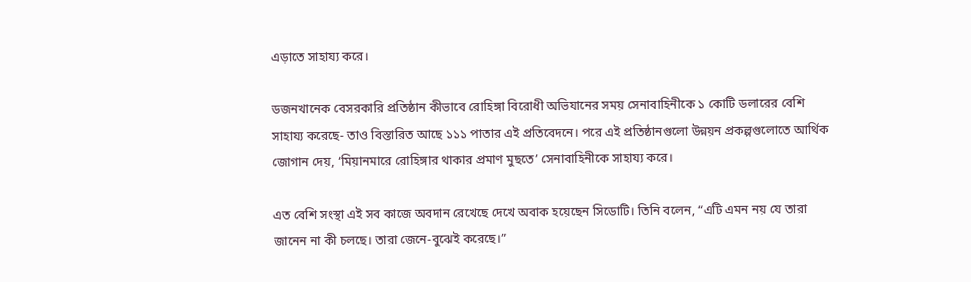এড়াতে সাহায্য করে।

ডজনখানেক বেসরকারি প্রতিষ্ঠান কীভাবে রোহিঙ্গা বিরোধী অভিযানের সময় সেনাবাহিনীকে ১ কোটি ডলারের বেশি সাহায্য করেছে- তাও বিস্তারিত আছে ১১১ পাতার এই প্রতিবেদনে। পরে এই প্রতিষ্ঠানগুলো উন্নয়ন প্রকল্পগুলোতে আর্থিক জোগান দেয়, ‘মিয়ানমারে রোহিঙ্গার থাকার প্রমাণ মুছতে’ সেনাবাহিনীকে সাহায্য করে।

এত বেশি সংস্থা এই সব কাজে অবদান রেখেছে দেখে অবাক হয়েছেন সিডোটি। তিনি বলেন, “এটি এমন নয় যে তারা জানেন না কী চলছে। তারা জেনে-বুঝেই করেছে।”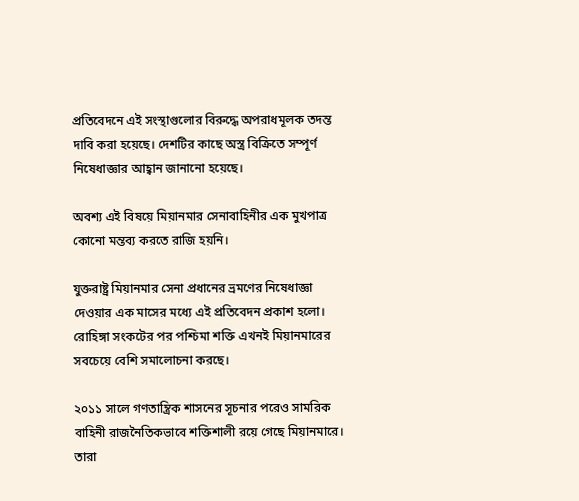প্রতিবেদনে এই সংস্থাগুলোর বিরুদ্ধে অপরাধমূলক তদন্ত দাবি করা হয়েছে। দেশটির কাছে অস্ত্র বিক্রিতে সম্পূর্ণ নিষেধাজ্ঞার আহ্বান জানানো হয়েছে।

অবশ্য এই বিষয়ে মিয়ানমার সেনাবাহিনীর এক মুখপাত্র কোনো মন্তব্য করতে রাজি হয়নি।

যুক্তরাষ্ট্র মিয়ানমার সেনা প্রধানের ভ্রমণের নিষেধাজ্ঞা দেওয়ার এক মাসের মধ্যে এই প্রতিবেদন প্রকাশ হলো। রোহিঙ্গা সংকটের পর পশ্চিমা শক্তি এখনই মিয়ানমারের সবচেয়ে বেশি সমালোচনা করছে।

২০১১ সালে গণতান্ত্রিক শাসনের সূচনার পরেও সামরিক বাহিনী রাজনৈতিকভাবে শক্তিশালী রয়ে গেছে মিয়ানমারে। তারা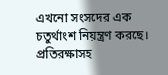এখনো সংসদের এক চতুর্থাংশ নিয়ন্ত্রণ করছে। প্রতিরক্ষাসহ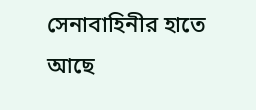সেনাবাহিনীর হাতে আছে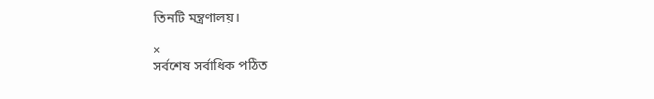তিনটি মন্ত্রণালয়।

×
সর্বশেষ সর্বাধিক পঠিত